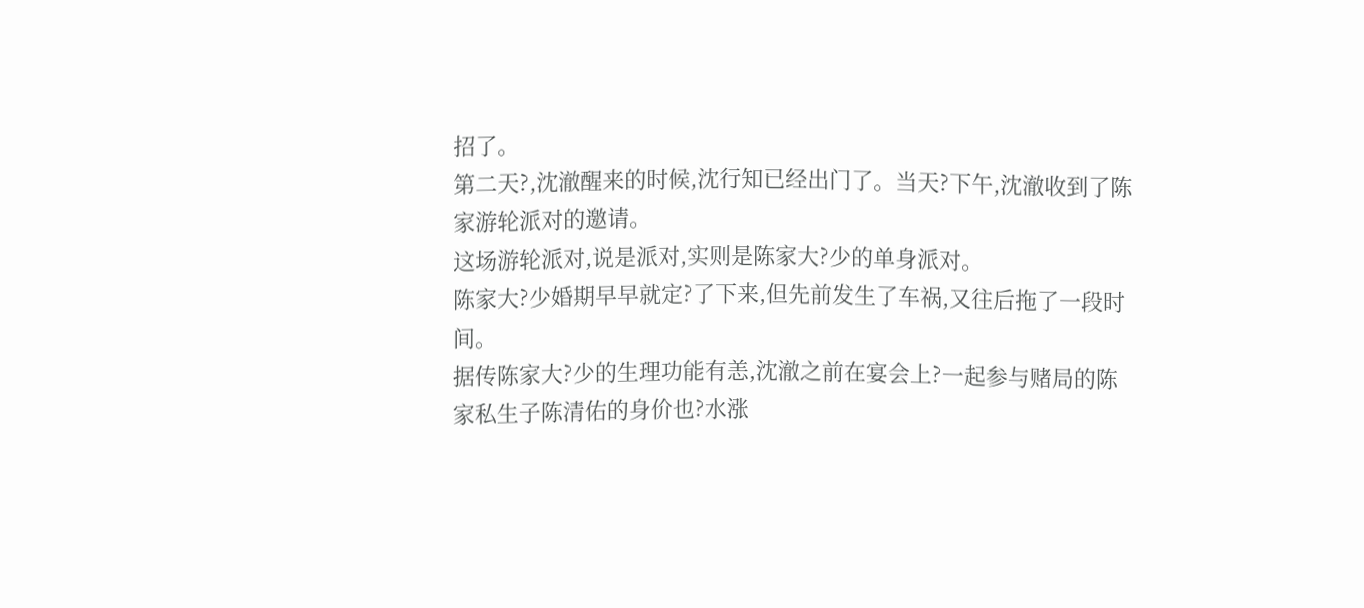招了。
第二天?,沈澈醒来的时候,沈行知已经出门了。当天?下午,沈澈收到了陈家游轮派对的邀请。
这场游轮派对,说是派对,实则是陈家大?少的单身派对。
陈家大?少婚期早早就定?了下来,但先前发生了车祸,又往后拖了一段时间。
据传陈家大?少的生理功能有恙,沈澈之前在宴会上?一起参与赌局的陈家私生子陈清佑的身价也?水涨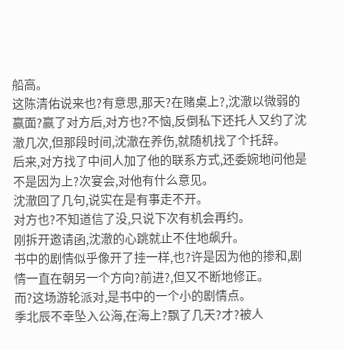船高。
这陈清佑说来也?有意思,那天?在赌桌上?,沈澈以微弱的赢面?赢了对方后,对方也?不恼,反倒私下还托人又约了沈澈几次,但那段时间,沈澈在养伤,就随机找了个托辞。
后来,对方找了中间人加了他的联系方式,还委婉地问他是不是因为上?次宴会,对他有什么意见。
沈澈回了几句,说实在是有事走不开。
对方也?不知道信了没,只说下次有机会再约。
刚拆开邀请函,沈澈的心跳就止不住地飙升。
书中的剧情似乎像开了挂一样,也?许是因为他的掺和,剧情一直在朝另一个方向?前进?,但又不断地修正。
而?这场游轮派对,是书中的一个小的剧情点。
季北辰不幸坠入公海,在海上?飘了几天?才?被人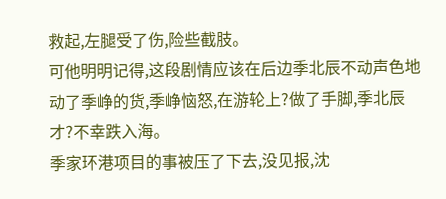救起,左腿受了伤,险些截肢。
可他明明记得,这段剧情应该在后边季北辰不动声色地动了季峥的货,季峥恼怒,在游轮上?做了手脚,季北辰才?不幸跌入海。
季家环港项目的事被压了下去,没见报,沈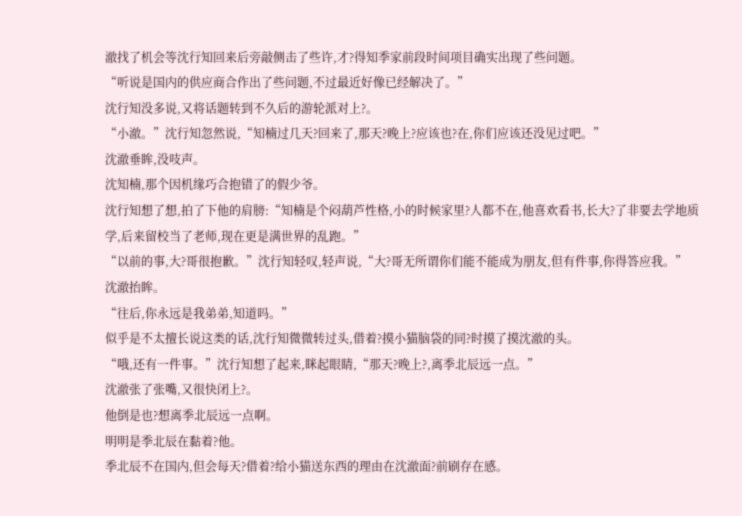澈找了机会等沈行知回来后旁敲侧击了些许,才?得知季家前段时间项目确实出现了些问题。
“听说是国内的供应商合作出了些问题,不过最近好像已经解决了。”
沈行知没多说,又将话题转到不久后的游轮派对上?。
“小澈。”沈行知忽然说,“知楠过几天?回来了,那天?晚上?应该也?在,你们应该还没见过吧。”
沈澈垂眸,没吱声。
沈知楠,那个因机缘巧合抱错了的假少爷。
沈行知想了想,拍了下他的肩膀:“知楠是个闷葫芦性格,小的时候家里?人都不在,他喜欢看书,长大?了非要去学地质学,后来留校当了老师,现在更是满世界的乱跑。”
“以前的事,大?哥很抱歉。”沈行知轻叹,轻声说,“大?哥无所谓你们能不能成为朋友,但有件事,你得答应我。”
沈澈抬眸。
“往后,你永远是我弟弟,知道吗。”
似乎是不太擅长说这类的话,沈行知微微转过头,借着?摸小猫脑袋的同?时摸了摸沈澈的头。
“哦,还有一件事。”沈行知想了起来,眯起眼睛,“那天?晚上?,离季北辰远一点。”
沈澈张了张嘴,又很快闭上?。
他倒是也?想离季北辰远一点啊。
明明是季北辰在黏着?他。
季北辰不在国内,但会每天?借着?给小猫送东西的理由在沈澈面?前刷存在感。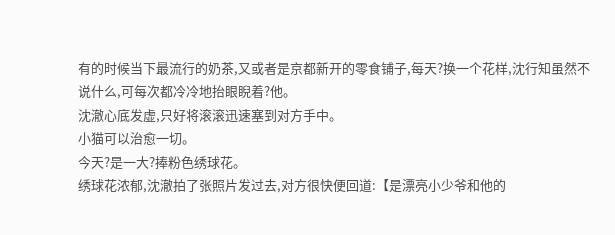有的时候当下最流行的奶茶,又或者是京都新开的零食铺子,每天?换一个花样,沈行知虽然不说什么,可每次都冷冷地抬眼睨着?他。
沈澈心底发虚,只好将滚滚迅速塞到对方手中。
小猫可以治愈一切。
今天?是一大?捧粉色绣球花。
绣球花浓郁,沈澈拍了张照片发过去,对方很快便回道:【是漂亮小少爷和他的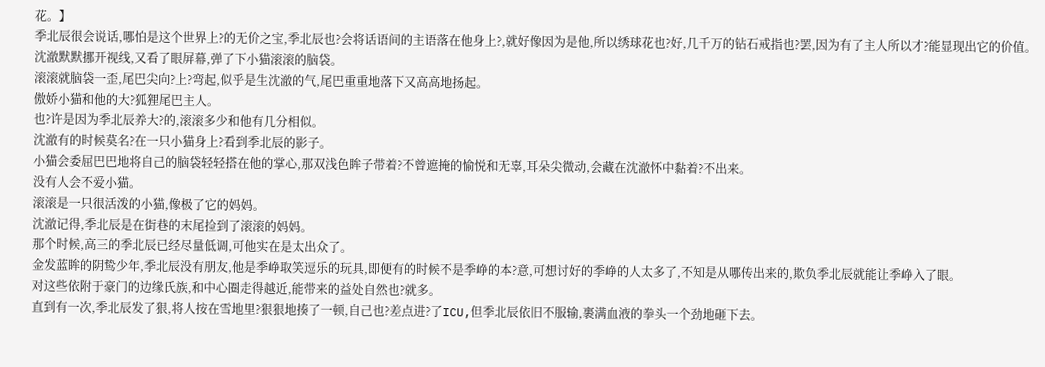花。】
季北辰很会说话,哪怕是这个世界上?的无价之宝,季北辰也?会将话语间的主语落在他身上?,就好像因为是他,所以绣球花也?好,几千万的钻石戒指也?罢,因为有了主人所以才?能显现出它的价值。
沈澈默默挪开视线,又看了眼屏幕,弹了下小猫滚滚的脑袋。
滚滚就脑袋一歪,尾巴尖向?上?弯起,似乎是生沈澈的气,尾巴重重地落下又高高地扬起。
傲娇小猫和他的大?狐狸尾巴主人。
也?许是因为季北辰养大?的,滚滚多少和他有几分相似。
沈澈有的时候莫名?在一只小猫身上?看到季北辰的影子。
小猫会委屈巴巴地将自己的脑袋轻轻搭在他的掌心,那双浅色眸子带着?不曾遮掩的愉悦和无辜,耳朵尖微动,会藏在沈澈怀中黏着?不出来。
没有人会不爱小猫。
滚滚是一只很活泼的小猫,像极了它的妈妈。
沈澈记得,季北辰是在街巷的末尾捡到了滚滚的妈妈。
那个时候,高三的季北辰已经尽量低调,可他实在是太出众了。
金发蓝眸的阴鸷少年,季北辰没有朋友,他是季峥取笑逗乐的玩具,即便有的时候不是季峥的本?意,可想讨好的季峥的人太多了,不知是从哪传出来的,欺负季北辰就能让季峥入了眼。
对这些依附于豪门的边缘氏族,和中心圈走得越近,能带来的益处自然也?就多。
直到有一次,季北辰发了狠,将人按在雪地里?狠狠地揍了一顿,自己也?差点进?了ICU,但季北辰依旧不服输,裹满血液的拳头一个劲地砸下去。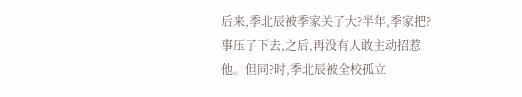后来,季北辰被季家关了大?半年,季家把?事压了下去,之后,再没有人敢主动招惹他。但同?时,季北辰被全校孤立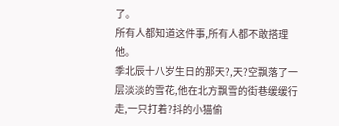了。
所有人都知道这件事,所有人都不敢搭理他。
季北辰十八岁生日的那天?,天?空飘落了一层淡淡的雪花,他在北方飘雪的街巷缓缓行走,一只打着?抖的小猫偷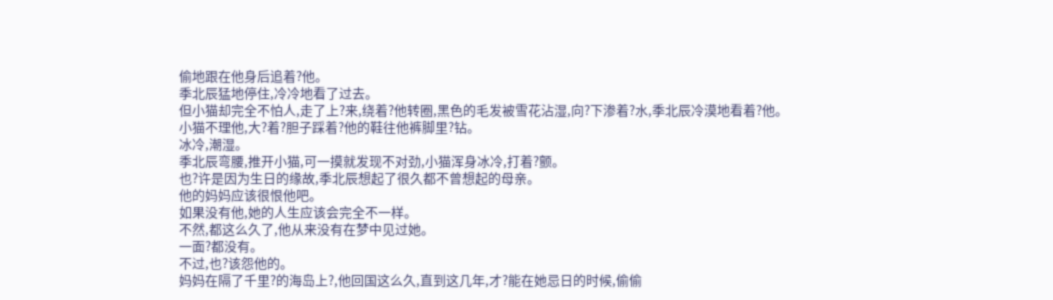偷地跟在他身后追着?他。
季北辰猛地停住,冷冷地看了过去。
但小猫却完全不怕人,走了上?来,绕着?他转圈,黑色的毛发被雪花沾湿,向?下渗着?水,季北辰冷漠地看着?他。
小猫不理他,大?着?胆子踩着?他的鞋往他裤脚里?钻。
冰冷,潮湿。
季北辰弯腰,推开小猫,可一摸就发现不对劲,小猫浑身冰冷,打着?颤。
也?许是因为生日的缘故,季北辰想起了很久都不曾想起的母亲。
他的妈妈应该很恨他吧。
如果没有他,她的人生应该会完全不一样。
不然,都这么久了,他从来没有在梦中见过她。
一面?都没有。
不过,也?该怨他的。
妈妈在隔了千里?的海岛上?,他回国这么久,直到这几年,才?能在她忌日的时候,偷偷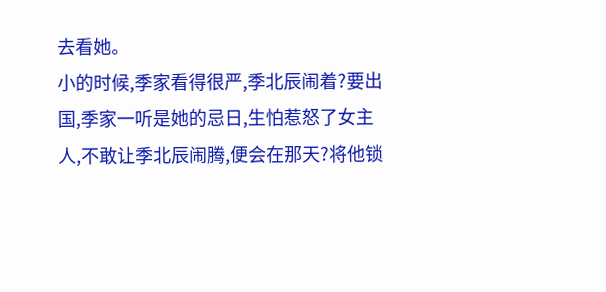去看她。
小的时候,季家看得很严,季北辰闹着?要出国,季家一听是她的忌日,生怕惹怒了女主人,不敢让季北辰闹腾,便会在那天?将他锁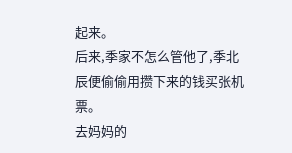起来。
后来,季家不怎么管他了,季北辰便偷偷用攒下来的钱买张机票。
去妈妈的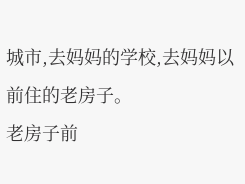城市,去妈妈的学校,去妈妈以前住的老房子。
老房子前